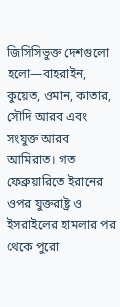জিসিসিভুক্ত দেশগুলো হলো—বাহরাইন, কুয়েত, ওমান, কাতার, সৌদি আরব এবং সংযুক্ত আরব আমিরাত। গত ফেব্রুয়ারিতে ইরানের ওপর যুক্তরাষ্ট্র ও ইসরাইলের হামলার পর থেকে পুরো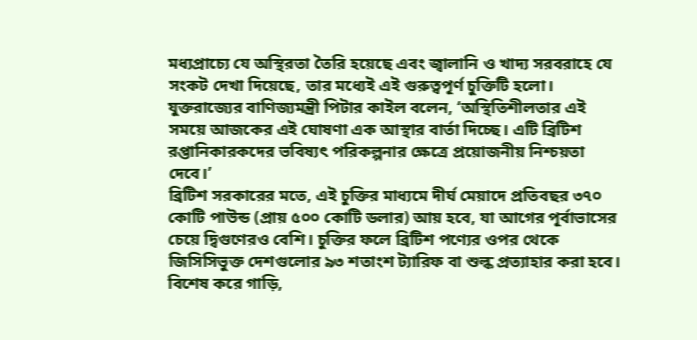মধ্যপ্রাচ্যে যে অস্থিরতা তৈরি হয়েছে এবং জ্বালানি ও খাদ্য সরবরাহে যে সংকট দেখা দিয়েছে, তার মধ্যেই এই গুরুত্বপূর্ণ চুক্তিটি হলো। যুক্তরাজ্যের বাণিজ্যমন্ত্রী পিটার কাইল বলেন, ‘অস্থিতিশীলতার এই সময়ে আজকের এই ঘোষণা এক আস্থার বার্তা দিচ্ছে। এটি ব্রিটিশ রপ্তানিকারকদের ভবিষ্যৎ পরিকল্পনার ক্ষেত্রে প্রয়োজনীয় নিশ্চয়তা দেবে।’
ব্রিটিশ সরকারের মতে, এই চুক্তির মাধ্যমে দীর্ঘ মেয়াদে প্রতিবছর ৩৭০ কোটি পাউন্ড (প্রায় ৫০০ কোটি ডলার) আয় হবে, যা আগের পূর্বাভাসের চেয়ে দ্বিগুণেরও বেশি। চুক্তির ফলে ব্রিটিশ পণ্যের ওপর থেকে জিসিসিভুক্ত দেশগুলোর ৯৩ শতাংশ ট্যারিফ বা শুল্ক প্রত্যাহার করা হবে। বিশেষ করে গাড়ি,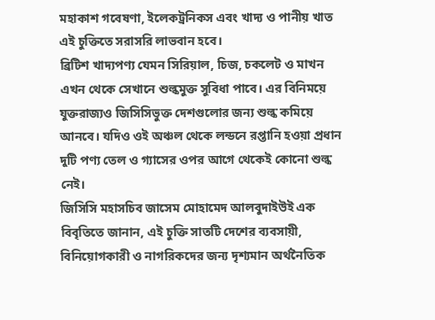মহাকাশ গবেষণা, ইলেকট্রনিকস এবং খাদ্য ও পানীয় খাত এই চুক্তিতে সরাসরি লাভবান হবে।
ব্রিটিশ খাদ্যপণ্য যেমন সিরিয়াল, চিজ, চকলেট ও মাখন এখন থেকে সেখানে শুল্কমুক্ত সুবিধা পাবে। এর বিনিময়ে যুক্তরাজ্যও জিসিসিভুক্ত দেশগুলোর জন্য শুল্ক কমিয়ে আনবে। যদিও ওই অঞ্চল থেকে লন্ডনে রপ্তানি হওয়া প্রধান দুটি পণ্য তেল ও গ্যাসের ওপর আগে থেকেই কোনো শুল্ক নেই।
জিসিসি মহাসচিব জাসেম মোহামেদ আলবুদাইউই এক বিবৃতিতে জানান, এই চুক্তি সাতটি দেশের ব্যবসায়ী, বিনিয়োগকারী ও নাগরিকদের জন্য দৃশ্যমান অর্থনৈতিক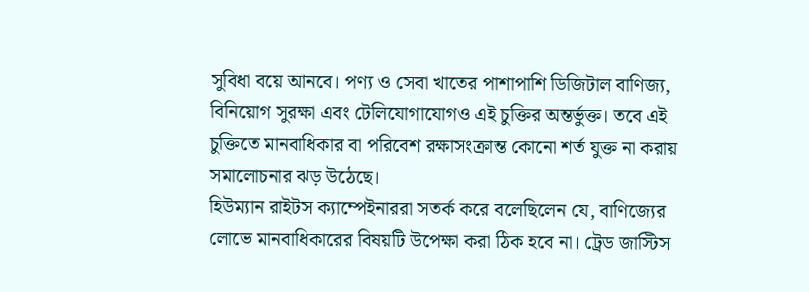সুবিধা বয়ে আনবে। পণ্য ও সেবা খাতের পাশাপাশি ডিজিটাল বাণিজ্য, বিনিয়োগ সুরক্ষা এবং টেলিযোগাযোগও এই চুক্তির অন্তর্ভুক্ত। তবে এই চুক্তিতে মানবাধিকার বা পরিবেশ রক্ষাসংক্রান্ত কোনো শর্ত যুক্ত না করায় সমালোচনার ঝড় উঠেছে।
হিউম্যান রাইটস ক্যাম্পেইনাররা সতর্ক করে বলেছিলেন যে, বাণিজ্যের লোভে মানবাধিকারের বিষয়টি উপেক্ষা করা ঠিক হবে না। ট্রেড জাস্টিস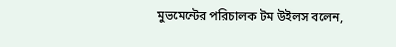মুভমেন্টের পরিচালক টম উইলস বলেন,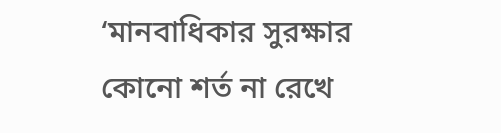‘মানবাধিকার সুরক্ষার কোনো শর্ত না রেখে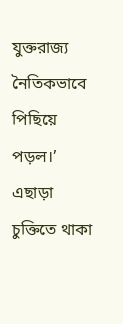যুক্তরাজ্য নৈতিকভাবে পিছিয়ে পড়ল।’ এছাড়া চুক্তিতে থাকা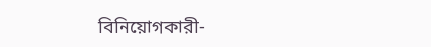বিনিয়োগকারী-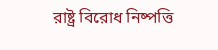রাষ্ট্র বিরোধ নিষ্পত্তি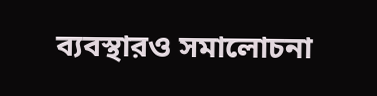ব্যবস্থারও সমালোচনা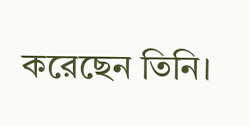করেছেন তিনি।